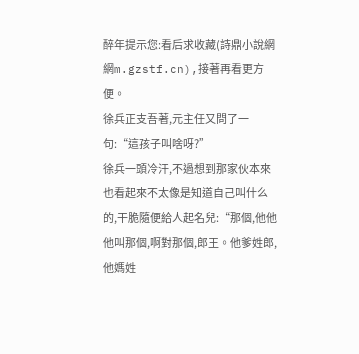醉年提示您:看后求收藏(詩鼎小說網網m.gzstf.cn),接著再看更方便。
徐兵正支吾著,元主任又問了一句:“這孩子叫啥呀?”
徐兵一頭冷汗,不過想到那家伙本來也看起來不太像是知道自己叫什么的,干脆隨便給人起名兒:“那個,他他他叫那個,啊對那個,郎王。他爹姓郎,他媽姓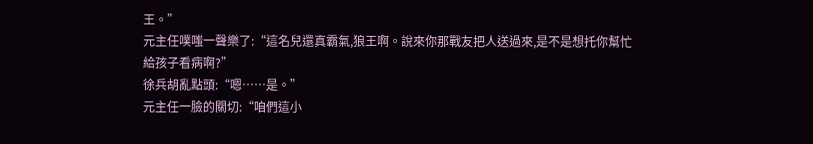王。”
元主任噗嗤一聲樂了:“這名兒還真霸氣,狼王啊。說來你那戰友把人送過來,是不是想托你幫忙給孩子看病啊?”
徐兵胡亂點頭:“嗯……是。”
元主任一臉的關切:“咱們這小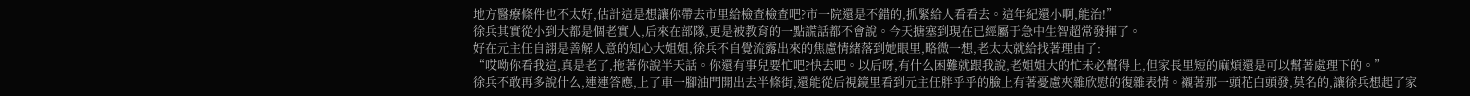地方醫療條件也不太好,估計這是想讓你帶去市里給檢查檢查吧?市一院還是不錯的,抓緊給人看看去。這年紀還小啊,能治!”
徐兵其實從小到大都是個老實人,后來在部隊,更是被教育的一點謊話都不會說。今天搪塞到現在已經屬于急中生智超常發揮了。
好在元主任自詡是善解人意的知心大姐姐,徐兵不自覺流露出來的焦慮情緒落到她眼里,略微一想,老太太就給找著理由了:
“哎呦你看我這,真是老了,拖著你說半天話。你還有事兒要忙吧?快去吧。以后呀,有什么困難就跟我說,老姐姐大的忙未必幫得上,但家長里短的麻煩還是可以幫著處理下的。”
徐兵不敢再多說什么,連連答應,上了車一腳油門開出去半條街,還能從后視鏡里看到元主任胖乎乎的臉上有著憂慮夾雜欣慰的復雜表情。襯著那一頭花白頭發,莫名的,讓徐兵想起了家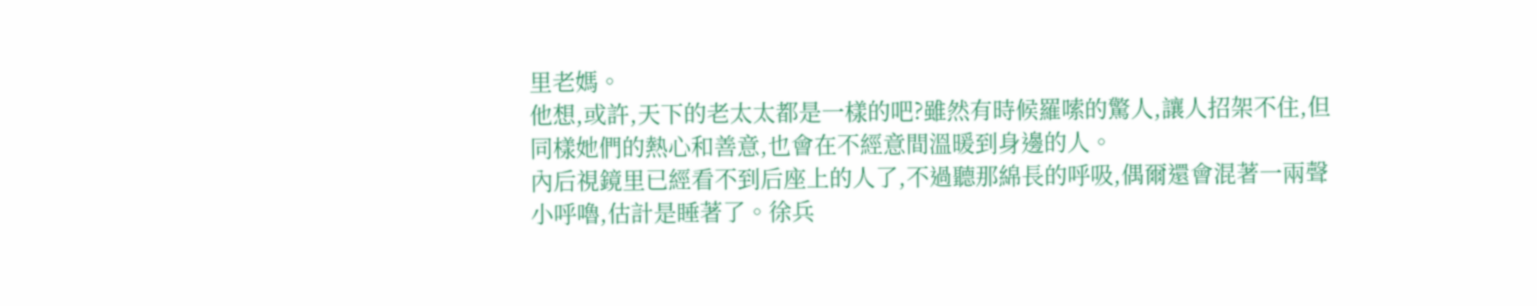里老媽。
他想,或許,天下的老太太都是一樣的吧?雖然有時候羅嗦的驚人,讓人招架不住,但同樣她們的熱心和善意,也會在不經意間溫暖到身邊的人。
內后視鏡里已經看不到后座上的人了,不過聽那綿長的呼吸,偶爾還會混著一兩聲小呼嚕,估計是睡著了。徐兵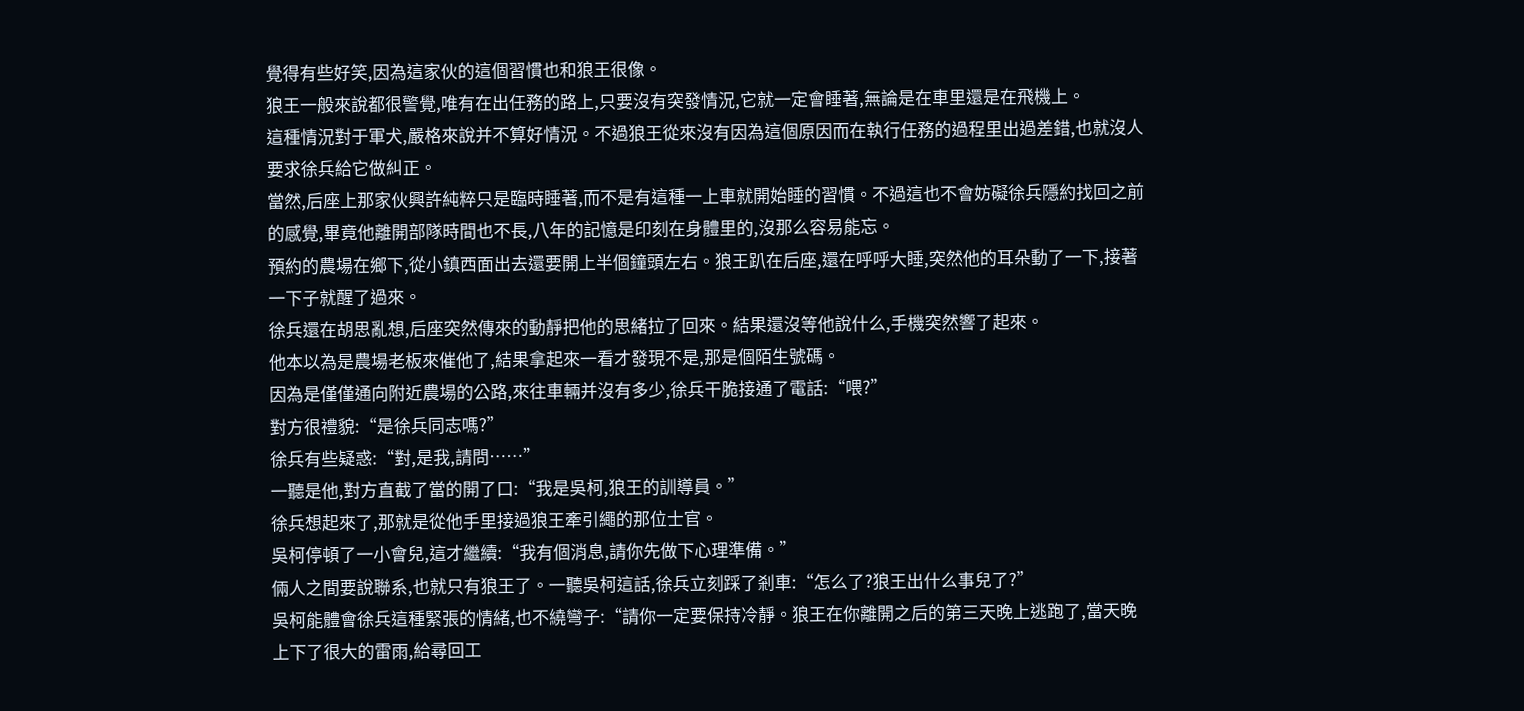覺得有些好笑,因為這家伙的這個習慣也和狼王很像。
狼王一般來說都很警覺,唯有在出任務的路上,只要沒有突發情況,它就一定會睡著,無論是在車里還是在飛機上。
這種情況對于軍犬,嚴格來說并不算好情況。不過狼王從來沒有因為這個原因而在執行任務的過程里出過差錯,也就沒人要求徐兵給它做糾正。
當然,后座上那家伙興許純粹只是臨時睡著,而不是有這種一上車就開始睡的習慣。不過這也不會妨礙徐兵隱約找回之前的感覺,畢竟他離開部隊時間也不長,八年的記憶是印刻在身體里的,沒那么容易能忘。
預約的農場在鄉下,從小鎮西面出去還要開上半個鐘頭左右。狼王趴在后座,還在呼呼大睡,突然他的耳朵動了一下,接著一下子就醒了過來。
徐兵還在胡思亂想,后座突然傳來的動靜把他的思緒拉了回來。結果還沒等他說什么,手機突然響了起來。
他本以為是農場老板來催他了,結果拿起來一看才發現不是,那是個陌生號碼。
因為是僅僅通向附近農場的公路,來往車輛并沒有多少,徐兵干脆接通了電話:“喂?”
對方很禮貌:“是徐兵同志嗎?”
徐兵有些疑惑:“對,是我,請問……”
一聽是他,對方直截了當的開了口:“我是吳柯,狼王的訓導員。”
徐兵想起來了,那就是從他手里接過狼王牽引繩的那位士官。
吳柯停頓了一小會兒,這才繼續:“我有個消息,請你先做下心理準備。”
倆人之間要說聯系,也就只有狼王了。一聽吳柯這話,徐兵立刻踩了剎車:“怎么了?狼王出什么事兒了?”
吳柯能體會徐兵這種緊張的情緒,也不繞彎子:“請你一定要保持冷靜。狼王在你離開之后的第三天晚上逃跑了,當天晚上下了很大的雷雨,給尋回工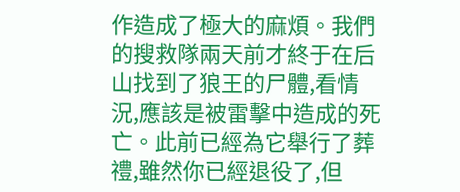作造成了極大的麻煩。我們的搜救隊兩天前才終于在后山找到了狼王的尸體,看情況,應該是被雷擊中造成的死亡。此前已經為它舉行了葬禮,雖然你已經退役了,但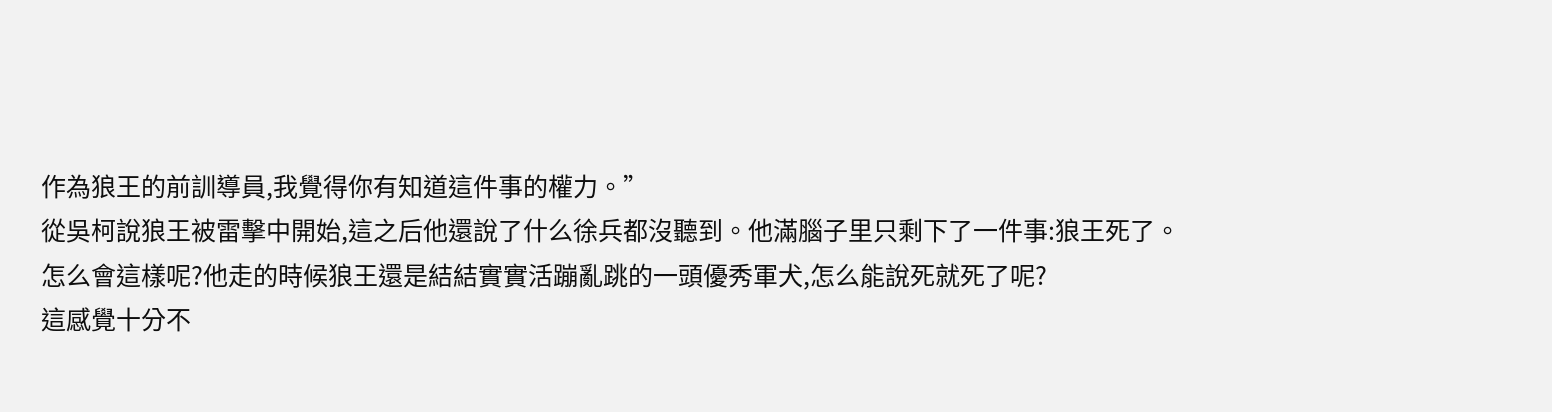作為狼王的前訓導員,我覺得你有知道這件事的權力。”
從吳柯說狼王被雷擊中開始,這之后他還說了什么徐兵都沒聽到。他滿腦子里只剩下了一件事:狼王死了。
怎么會這樣呢?他走的時候狼王還是結結實實活蹦亂跳的一頭優秀軍犬,怎么能說死就死了呢?
這感覺十分不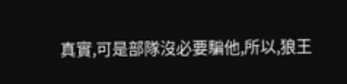真實,可是部隊沒必要騙他,所以,狼王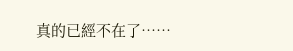真的已經不在了……